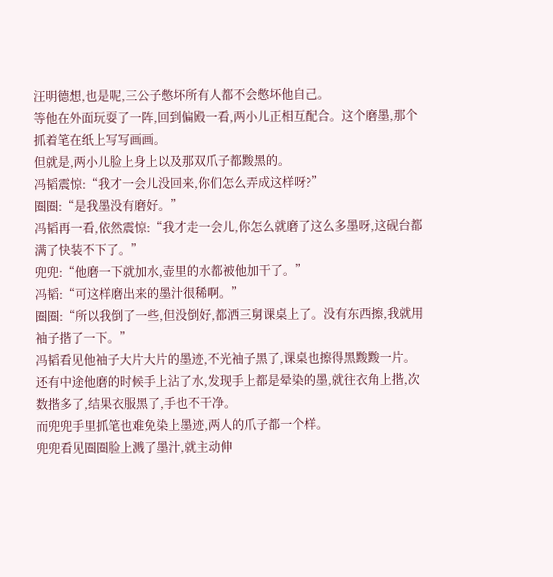汪明德想,也是呢,三公子憋坏所有人都不会憋坏他自己。
等他在外面玩耍了一阵,回到偏殿一看,两小儿正相互配合。这个磨墨,那个抓着笔在纸上写写画画。
但就是,两小儿脸上身上以及那双爪子都黢黑的。
冯韬震惊:“我才一会儿没回来,你们怎么弄成这样呀?”
圈圈:“是我墨没有磨好。”
冯韬再一看,依然震惊:“我才走一会儿,你怎么就磨了这么多墨呀,这砚台都满了快装不下了。”
兜兜:“他磨一下就加水,壶里的水都被他加干了。”
冯韬:“可这样磨出来的墨汁很稀啊。”
圈圈:“所以我倒了一些,但没倒好,都洒三舅课桌上了。没有东西擦,我就用袖子揩了一下。”
冯韬看见他袖子大片大片的墨迹,不光袖子黑了,课桌也擦得黑黢黢一片。
还有中途他磨的时候手上沾了水,发现手上都是晕染的墨,就往衣角上揩,次数揩多了,结果衣服黑了,手也不干净。
而兜兜手里抓笔也难免染上墨迹,两人的爪子都一个样。
兜兜看见圈圈脸上溅了墨汁,就主动伸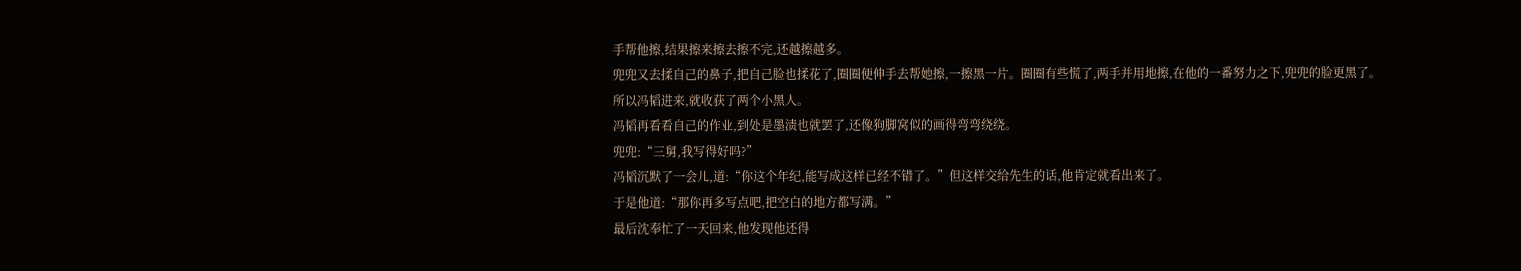手帮他擦,结果擦来擦去擦不完,还越擦越多。
兜兜又去揉自己的鼻子,把自己脸也揉花了,圈圈便伸手去帮她擦,一擦黑一片。圈圈有些慌了,两手并用地擦,在他的一番努力之下,兜兜的脸更黑了。
所以冯韬进来,就收获了两个小黑人。
冯韬再看看自己的作业,到处是墨渍也就罢了,还像狗脚窝似的画得弯弯绕绕。
兜兜:“三舅,我写得好吗?”
冯韬沉默了一会儿,道:“你这个年纪,能写成这样已经不错了。”但这样交给先生的话,他肯定就看出来了。
于是他道:“那你再多写点吧,把空白的地方都写满。”
最后沈奉忙了一天回来,他发现他还得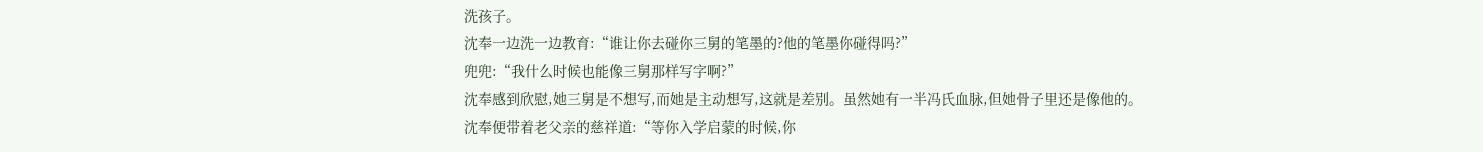洗孩子。
沈奉一边洗一边教育:“谁让你去碰你三舅的笔墨的?他的笔墨你碰得吗?”
兜兜:“我什么时候也能像三舅那样写字啊?”
沈奉感到欣慰,她三舅是不想写,而她是主动想写,这就是差别。虽然她有一半冯氏血脉,但她骨子里还是像他的。
沈奉便带着老父亲的慈祥道:“等你入学启蒙的时候,你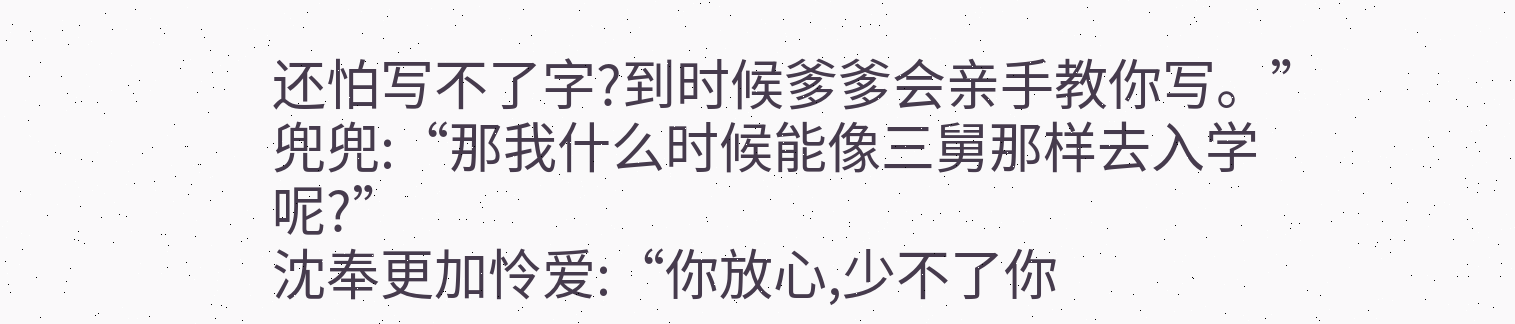还怕写不了字?到时候爹爹会亲手教你写。”
兜兜:“那我什么时候能像三舅那样去入学呢?”
沈奉更加怜爱:“你放心,少不了你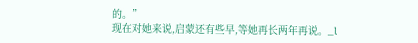的。”
现在对她来说,启蒙还有些早,等她再长两年再说。_l